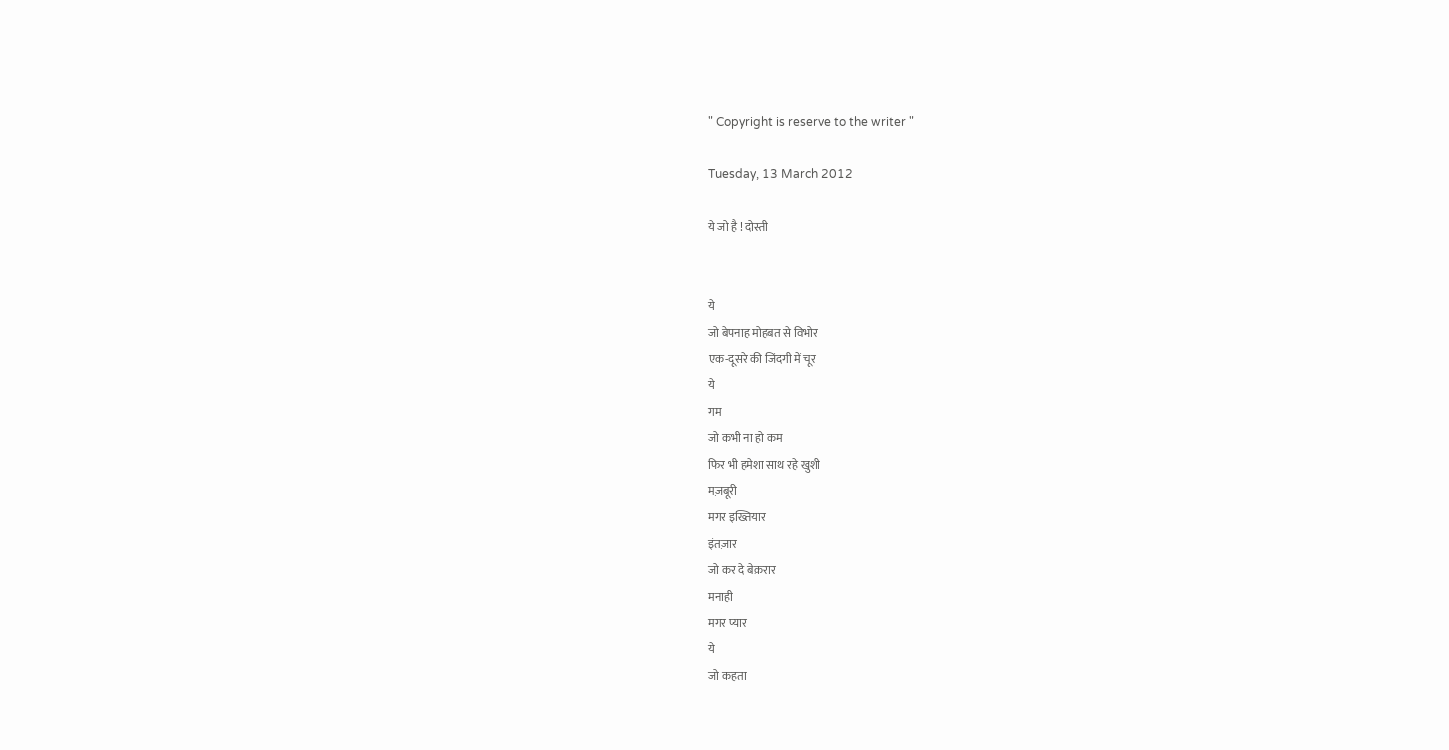" Copyright is reserve to the writer "

Tuesday, 13 March 2012

ये जो है ! दोस्ती


ये
जो बेपनाह मोहबत से विभोर
एक-दूसरे की जिंदगी में चूर
ये
गम
जो कभी ना हो कम
फिर भी हमेशा साथ रहे खुशी
मज़बूरी
मगर इख्तियार
इंतज़ार
जो कर दे बेक़रार
मनाही
मगर प्यार
ये
जो कहता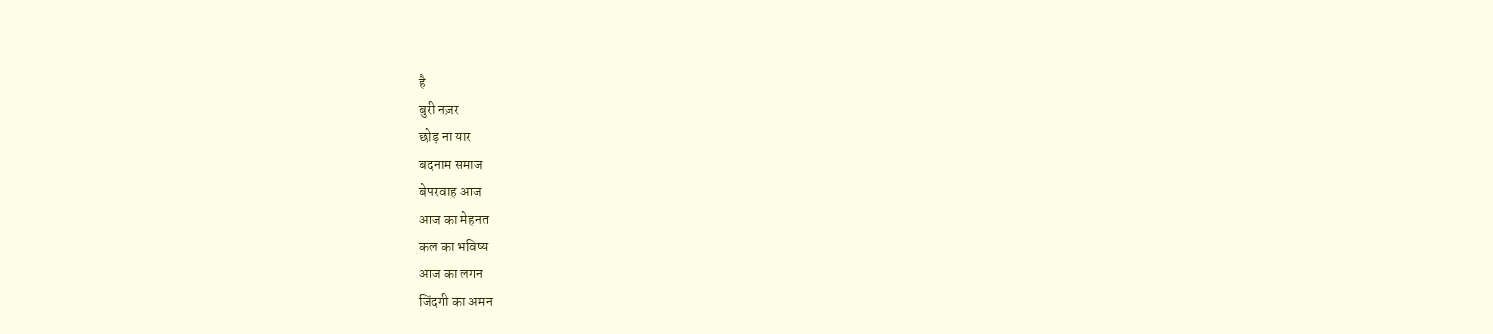है
बुरी नज़र
छोड़ ना यार
बदनाम समाज
बेपरवाह आज
आज का मेहनत
कल का भविष्य
आज का लगन
जिंदगी का अमन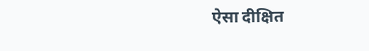ऐसा दीक्षित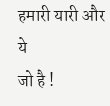हमारी यारी और
ये
जो है !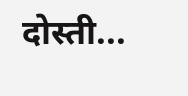दोस्ती...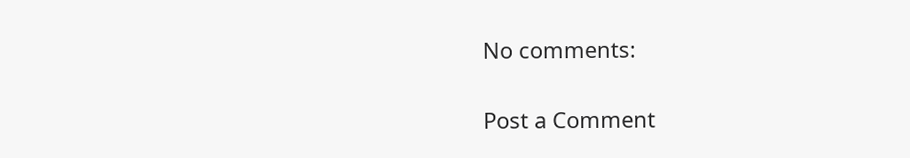No comments:

Post a Comment